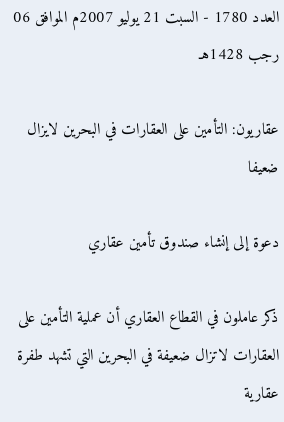العدد 1780 - السبت 21 يوليو 2007م الموافق 06 رجب 1428هـ

عقاريون: التأمين على العقارات في البحرين لايزال ضعيفا

دعوة إلى إنشاء صندوق تأمين عقاري

ذكر عاملون في القطاع العقاري أن عملية التأمين على العقارات لاتزال ضعيفة في البحرين التي تشهد طفرة عقارية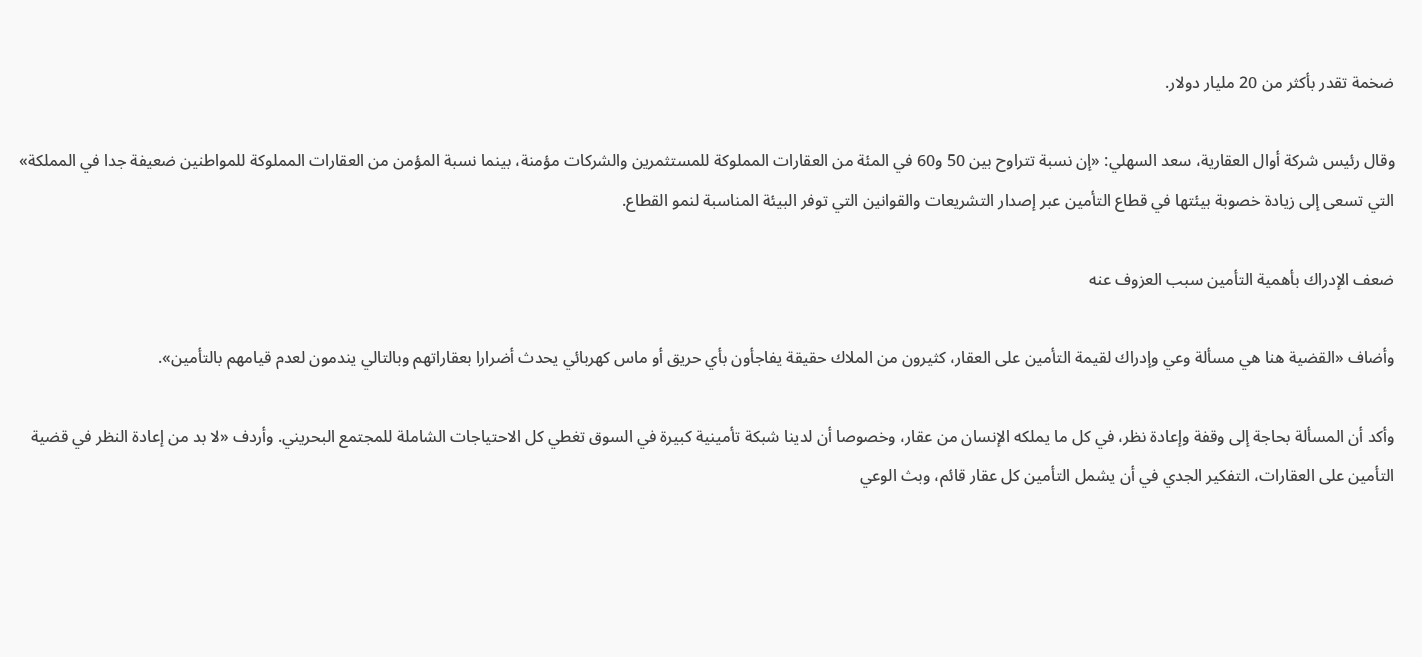ضخمة تقدر بأكثر من 20 مليار دولار.

وقال رئيس شركة أوال العقارية، سعد السهلي: «إن نسبة تتراوح بين 50 و60 في المئة من العقارات المملوكة للمستثمرين والشركات مؤمنة، بينما نسبة المؤمن من العقارات المملوكة للمواطنين ضعيفة جدا في المملكة» التي تسعى إلى زيادة خصوبة بيئتها في قطاع التأمين عبر إصدار التشريعات والقوانين التي توفر البيئة المناسبة لنمو القطاع.

ضعف الإدراك بأهمية التأمين سبب العزوف عنه

وأضاف «القضية هنا هي مسألة وعي وإدراك لقيمة التأمين على العقار، كثيرون من الملاك حقيقة يفاجأون بأي حريق أو ماس كهربائي يحدث أضرارا بعقاراتهم وبالتالي يندمون لعدم قيامهم بالتأمين».

وأكد أن المسألة بحاجة إلى وقفة وإعادة نظر، في كل ما يملكه الإنسان من عقار، وخصوصا أن لدينا شبكة تأمينية كبيرة في السوق تغطي كل الاحتياجات الشاملة للمجتمع البحريني. وأردف «لا بد من إعادة النظر في قضية التأمين على العقارات، التفكير الجدي في أن يشمل التأمين كل عقار قائم، وبث الوعي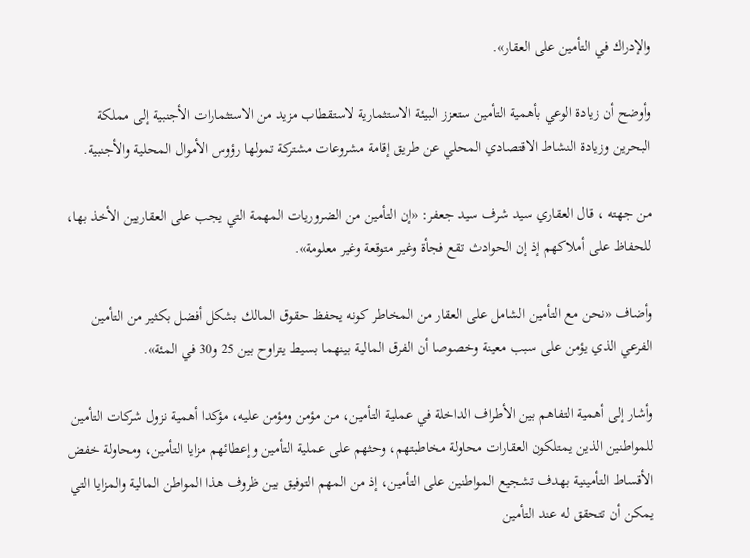والإدراك في التأمين على العقار».

وأوضح أن زيادة الوعي بأهمية التأمين ستعزز البيئة الاستثمارية لاستقطاب مزيد من الاستثمارات الأجنبية إلى مملكة البحرين وزيادة النشاط الاقتصادي المحلي عن طريق إقامة مشروعات مشتركة تمولها رؤوس الأموال المحلية والأجنبية.

من جهته ، قال العقاري سيد شرف سيد جعفر: «إن التأمين من الضروريات المهمة التي يجب على العقاريين الأخذ بها، للحفاظ على أملاكهم إذ إن الحوادث تقع فجأة وغير متوقعة وغير معلومة».

وأضاف «نحن مع التأمين الشامل على العقار من المخاطر كونه يحفظ حقوق المالك بشكل أفضل بكثير من التأمين الفرعي الذي يؤمن على سبب معينة وخصوصا أن الفرق المالية بينهما بسيط يتراوح بين 25 و30 في المئة».

وأشار إلى أهمية التفاهم بين الأطراف الداخلة في عملية التأمين، من مؤمن ومؤمن عليه، مؤكدا أهمية نزول شركات التأمين للمواطنين الذين يمتلكون العقارات محاولة مخاطبتهم، وحثهم على عملية التأمين وإعطائهم مزايا التأمين، ومحاولة خفض الأقساط التأمينية بهدف تشجيع المواطنين على التأمين، إذ من المهم التوفيق بين ظروف هذا المواطن المالية والمزايا التي يمكن أن تتحقق له عند التأمين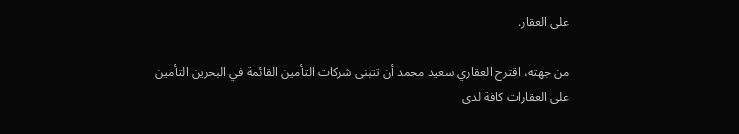على العقار.

من جهته، اقترح العقاري سعيد محمد أن تتبنى شركات التأمين القائمة في البحرين التأمين على العقارات كافة لدى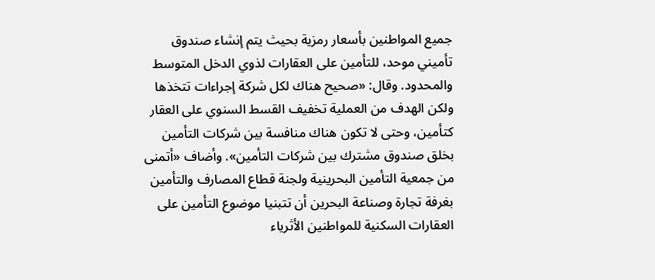جميع المواطنين بأسعار رمزية بحيث يتم إنشاء صندوق تأميني موحد، للتأمين على العقارات لذوي الدخل المتوسط والمحدود. وقال: «صحيح هناك لكل شركة إجراءات تتخذها ولكن الهدف من العملية تخفيف القسط السنوي على العقار كتأمين، وحتى لا تكون هناك منافسة بين شركات التأمين بخلق صندوق مشترك بين شركات التأمين». وأضاف «أتمنى من جمعية التأمين البحرينية ولجنة قطاع المصارف والتأمين بغرفة تجارة وصناعة البحرين أن تتبنيا موضوع التأمين على العقارات السكنية للمواطنين الأثرياء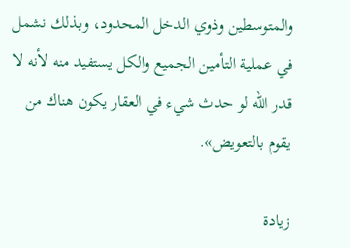والمتوسطين وذوي الدخل المحدود، وبذلك نشمل في عملية التأمين الجميع والكل يستفيد منه لأنه لا قدر الله لو حدث شيء في العقار يكون هناك من يقوم بالتعويض».

زيادة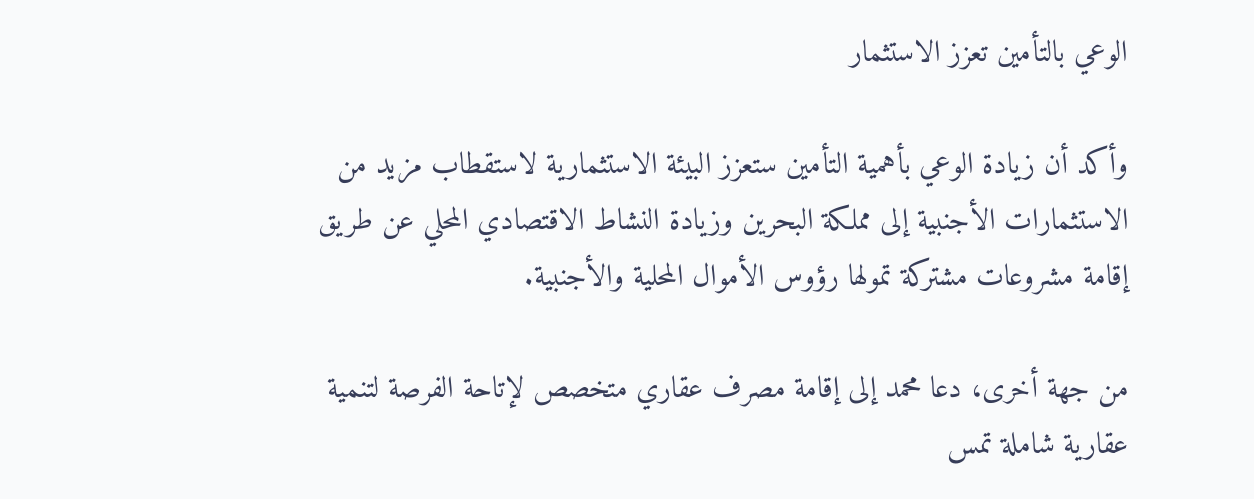الوعي بالتأمين تعزز الاستثمار

وأكد أن زيادة الوعي بأهمية التأمين ستعزز البيئة الاستثمارية لاستقطاب مزيد من الاستثمارات الأجنبية إلى مملكة البحرين وزيادة النشاط الاقتصادي المحلي عن طريق إقامة مشروعات مشتركة تمولها رؤوس الأموال المحلية والأجنبية.

من جهة أخرى، دعا محمد إلى إقامة مصرف عقاري متخصص لإتاحة الفرصة لتنمية عقارية شاملة تمس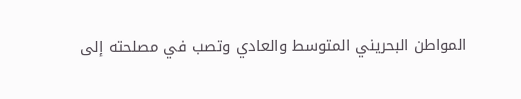المواطن البحريني المتوسط والعادي وتصب في مصلحته إلى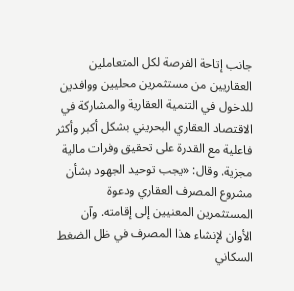جانب إتاحة الفرصة لكل المتعاملين العقاريين من مستثمرين محليين ووافدين للدخول في التنمية العقارية والمشاركة في الاقتصاد العقاري البحريني بشكل أكبر وأكثر فاعلية مع القدرة على تحقيق وفرات مالية مجزية. وقال: «يجب توحيد الجهود بشأن مشروع المصرف العقاري ودعوة المستثمرين المعنيين إلى إقامته. وآن الأوان لإنشاء هذا المصرف في ظل الضغط السكاني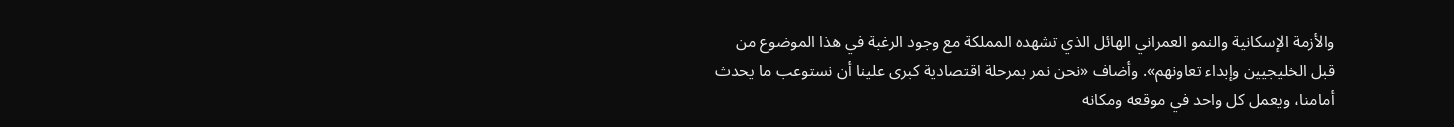والأزمة الإسكانية والنمو العمراني الهائل الذي تشهده المملكة مع وجود الرغبة في هذا الموضوع من قبل الخليجيين وإبداء تعاونهم». وأضاف «نحن نمر بمرحلة اقتصادية كبرى علينا أن نستوعب ما يحدث أمامنا، ويعمل كل واحد في موقعه ومكانه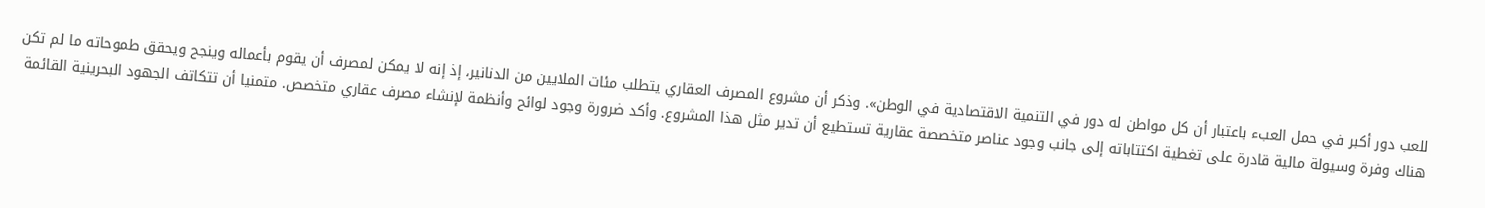للعب دور أكبر في حمل العبء باعتبار أن كل مواطن له دور في التنمية الاقتصادية في الوطن». وذكر أن مشروع المصرف العقاري يتطلب مئات الملايين من الدنانير، إذ إنه لا يمكن لمصرف أن يقوم بأعماله وينجح ويحقق طموحاته ما لم تكن هناك وفرة وسيولة مالية قادرة على تغطية اكتتاباته إلى جانب وجود عناصر متخصصة عقارية تستطيع أن تدير مثل هذا المشروع. وأكد ضرورة وجود لوائح وأنظمة لإنشاء مصرف عقاري متخصص. متمنيا أن تتكاتف الجهود البحرينية القائمة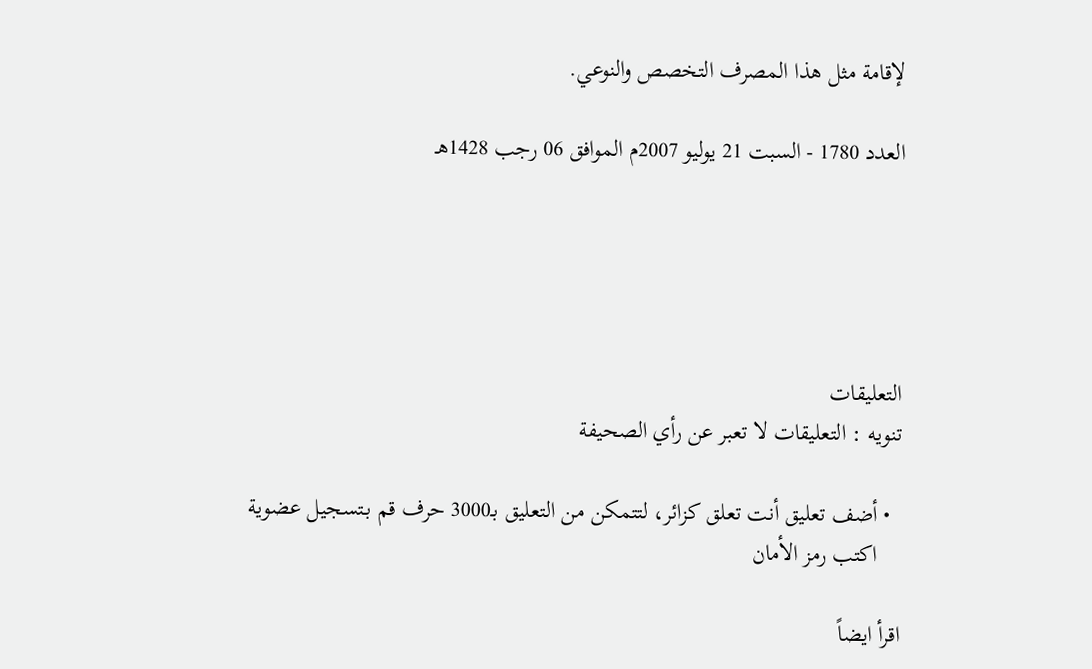لإقامة مثل هذا المصرف التخصص والنوعي.

العدد 1780 - السبت 21 يوليو 2007م الموافق 06 رجب 1428هـ





التعليقات
تنويه : التعليقات لا تعبر عن رأي الصحيفة

  • أضف تعليق أنت تعلق كزائر، لتتمكن من التعليق بـ3000 حرف قم بـتسجيل عضوية
    اكتب رمز الأمان

اقرأ ايضاً